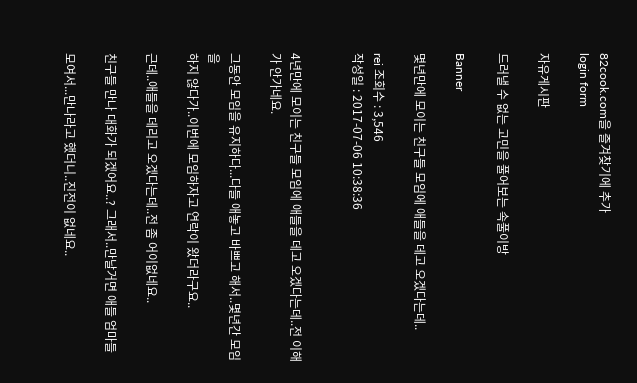82cook.com을 즐겨찾기에 추가
login form

자유게시판

드러낼 수 없는 고민을 풀어보는 속풀이방

Banner

몇년만에 모이는 친구들 모임에 애들을 데고 오겠다는데..

rei 조회수 : 3,546
작성일 : 2017-07-06 10:38:36


4년만에 모이는 친구들 모임에 애들을 데고 오겠다는데..전 이해가 안가네요.

그동안 모임을 유지하다...다들 애놓고 바쁘고 해서..몇년간 모임을
하지 않다가..이번에 모임하자고 연락이 왔더라구요..

근데..애들을 데리고 오겠다는데..전 좀 어이없네요..

친구들 만나 대화가 되겠어요..? 그래서..만날거면 애들 엄마들

모여서...만나라고 했더니..진전이 없네요..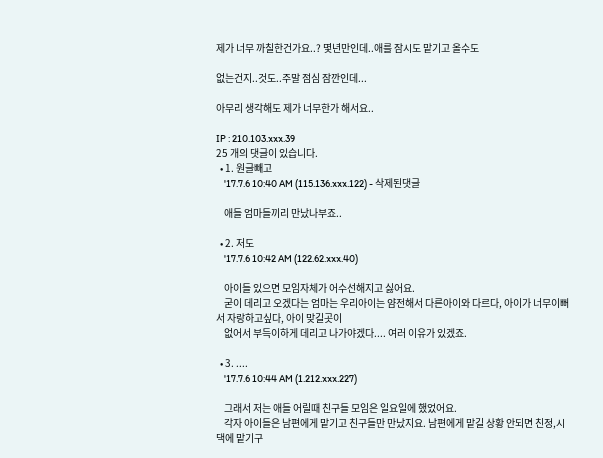제가 너무 까칠한건가요..? 몇년만인데..애를 잠시도 맡기고 올수도

없는건지..것도..주말 점심 잠깐인데...

아무리 생각해도 제가 너무한가 해서요..

IP : 210.103.xxx.39
25 개의 댓글이 있습니다.
  • 1. 원글빼고
    '17.7.6 10:40 AM (115.136.xxx.122) - 삭제된댓글

    애들 엄마들끼리 만났나부죠..

  • 2. 저도
    '17.7.6 10:42 AM (122.62.xxx.40)

    아이들 있으면 모임자체가 어수선해지고 싫어요.
    굳이 데리고 오겠다는 엄마는 우리아이는 얌전해서 다른아이와 다르다, 아이가 너무이뻐서 자랑하고싶다, 아이 맞길곳이
    없어서 부득이하게 데리고 나가야겠다.... 여러 이유가 있겠죠.

  • 3. ....
    '17.7.6 10:44 AM (1.212.xxx.227)

    그래서 저는 애들 어릴때 친구들 모임은 일요일에 했었어요.
    각자 아이들은 남편에게 맡기고 친구들만 만났지요. 남편에게 맡길 상황 안되면 친정,시댁에 맡기구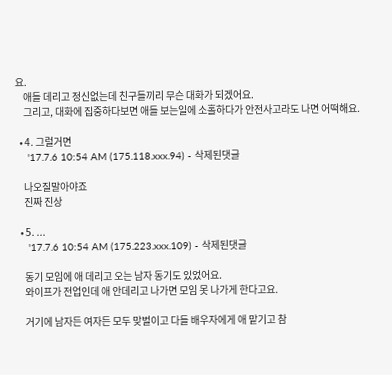요.
    애들 데리고 정신없는데 친구들끼리 무슨 대화가 되겠어요.
    그리고, 대화에 집중하다보면 애들 보는일에 소홀하다가 안전사고라도 나면 어떡해요.

  • 4. 그럴거면
    '17.7.6 10:54 AM (175.118.xxx.94) - 삭제된댓글

    나오질말아야죠
    진짜 진상

  • 5. ...
    '17.7.6 10:54 AM (175.223.xxx.109) - 삭제된댓글

    동기 모임에 애 데리고 오는 남자 동기도 있었어요.
    와이프가 전업인데 애 안데리고 나가면 모임 못 나가게 한다고요.

    거기에 남자든 여자든 모두 맞벌이고 다들 배우자에게 애 맡기고 참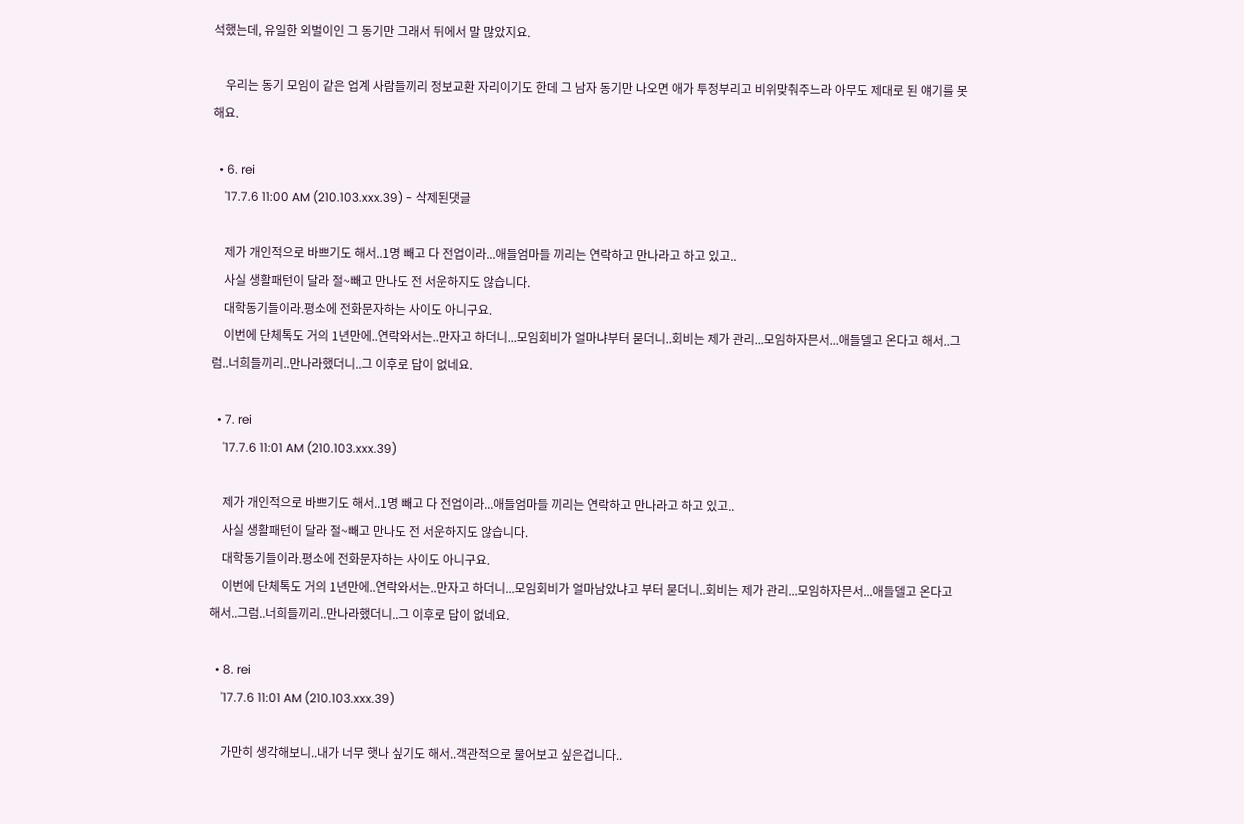석했는데, 유일한 외벌이인 그 동기만 그래서 뒤에서 말 많았지요.

    우리는 동기 모임이 같은 업계 사람들끼리 정보교환 자리이기도 한데 그 남자 동기만 나오면 애가 투정부리고 비위맞춰주느라 아무도 제대로 된 얘기를 못 해요.

  • 6. rei
    '17.7.6 11:00 AM (210.103.xxx.39) - 삭제된댓글

    제가 개인적으로 바쁘기도 해서..1명 빼고 다 전업이라...애들엄마들 끼리는 연락하고 만나라고 하고 있고..
    사실 생활패턴이 달라 절~빼고 만나도 전 서운하지도 않습니다.
    대학동기들이라.평소에 전화문자하는 사이도 아니구요.
    이번에 단체톡도 거의 1년만에..연락와서는..만자고 하더니...모임회비가 얼마냐부터 묻더니..회비는 제가 관리...모임하자믄서...애들델고 온다고 해서..그럼..너희들끼리..만나라했더니..그 이후로 답이 없네요.

  • 7. rei
    '17.7.6 11:01 AM (210.103.xxx.39)

    제가 개인적으로 바쁘기도 해서..1명 빼고 다 전업이라...애들엄마들 끼리는 연락하고 만나라고 하고 있고..
    사실 생활패턴이 달라 절~빼고 만나도 전 서운하지도 않습니다.
    대학동기들이라.평소에 전화문자하는 사이도 아니구요.
    이번에 단체톡도 거의 1년만에..연락와서는..만자고 하더니...모임회비가 얼마남았냐고 부터 묻더니..회비는 제가 관리...모임하자믄서...애들델고 온다고 해서..그럼..너희들끼리..만나라했더니..그 이후로 답이 없네요.

  • 8. rei
    '17.7.6 11:01 AM (210.103.xxx.39)

    가만히 생각해보니..내가 너무 햇나 싶기도 해서..객관적으로 물어보고 싶은겁니다..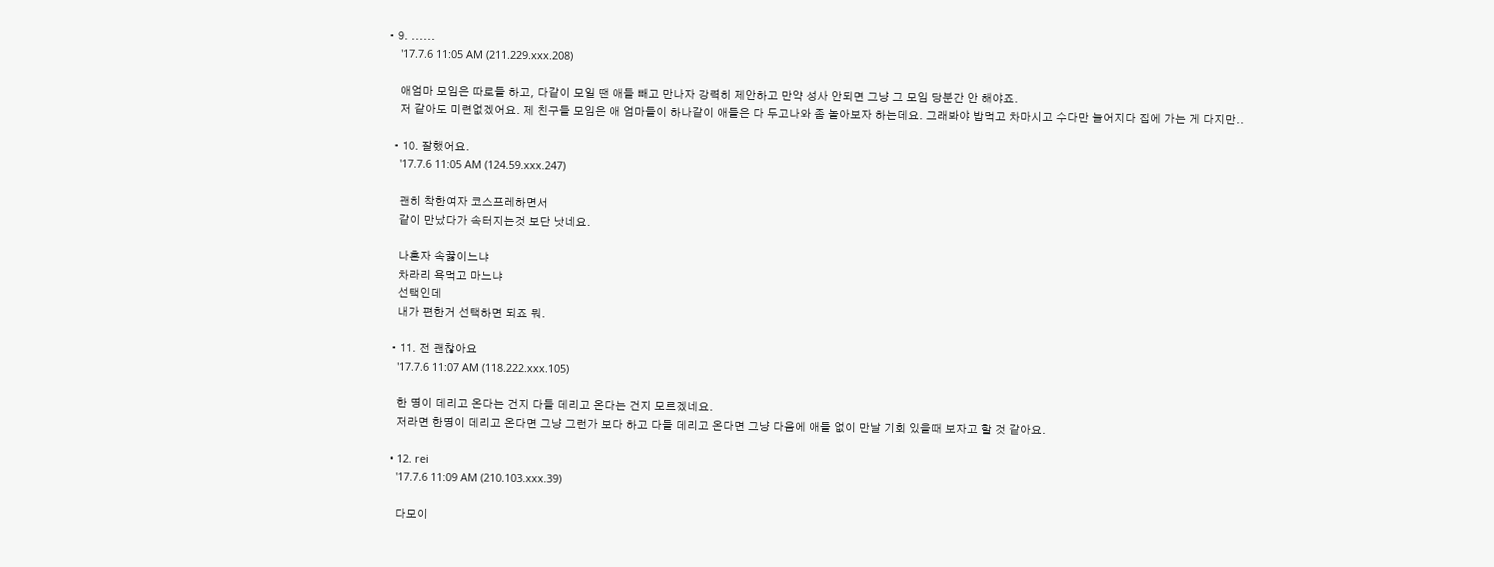• 9. ......
    '17.7.6 11:05 AM (211.229.xxx.208)

    애엄마 모임은 따로들 하고, 다같이 모일 땐 애들 빼고 만나자 강력히 제안하고 만약 성사 안되면 그냥 그 모임 당분간 안 해야죠.
    저 같아도 미련없겠어요. 제 친구들 모임은 애 엄마들이 하나같이 애들은 다 두고나와 좀 놀아보자 하는데요. 그래봐야 밥먹고 차마시고 수다만 늘어지다 집에 가는 게 다지만..

  • 10. 잘했어요.
    '17.7.6 11:05 AM (124.59.xxx.247)

    괜히 착한여자 코스프레하면서
    같이 만났다가 속터지는것 보단 낫네요.

    나혼자 속끓이느냐
    차라리 욕먹고 마느냐
    선택인데
    내가 편한거 선택하면 되죠 뭐.

  • 11. 전 괜찮아요
    '17.7.6 11:07 AM (118.222.xxx.105)

    한 명이 데리고 온다는 건지 다들 데리고 온다는 건지 모르겠네요.
    저라면 한명이 데리고 온다면 그냥 그런가 보다 하고 다들 데리고 온다면 그냥 다음에 애들 없이 만날 기회 있을때 보자고 할 것 같아요.

  • 12. rei
    '17.7.6 11:09 AM (210.103.xxx.39)

    다모이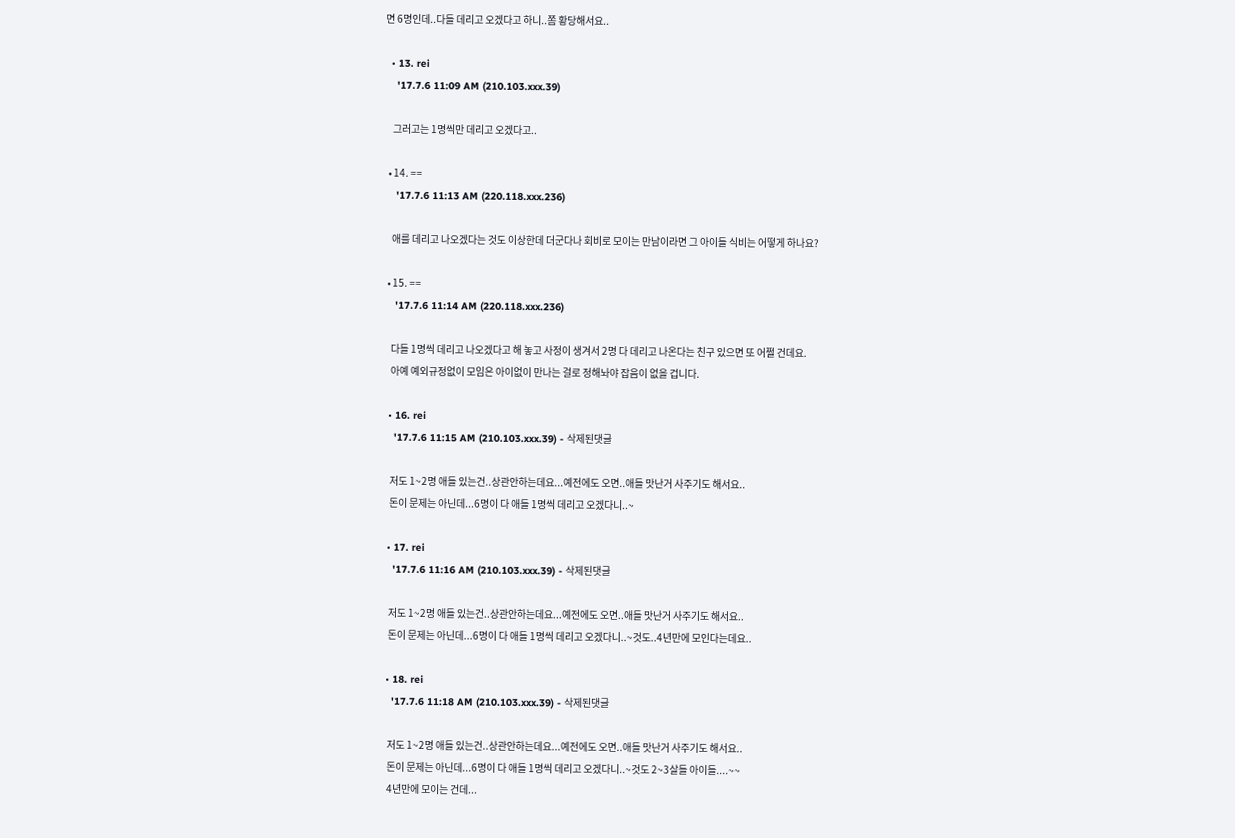면 6명인데..다들 데리고 오겠다고 하니..쫌 황당해서요..

  • 13. rei
    '17.7.6 11:09 AM (210.103.xxx.39)

    그러고는 1명씩만 데리고 오겠다고..

  • 14. ==
    '17.7.6 11:13 AM (220.118.xxx.236)

    애를 데리고 나오겠다는 것도 이상한데 더군다나 회비로 모이는 만남이라면 그 아이들 식비는 어떻게 하나요?

  • 15. ==
    '17.7.6 11:14 AM (220.118.xxx.236)

    다들 1명씩 데리고 나오겠다고 해 놓고 사정이 생겨서 2명 다 데리고 나온다는 친구 있으면 또 어쩔 건데요.
    아예 예외규정없이 모임은 아이없이 만나는 걸로 정해놔야 잡음이 없을 겁니다.

  • 16. rei
    '17.7.6 11:15 AM (210.103.xxx.39) - 삭제된댓글

    저도 1~2명 애들 있는건..상관안하는데요...예전에도 오면..애들 맛난거 사주기도 해서요..
    돈이 문제는 아닌데...6명이 다 애들 1명씩 데리고 오겠다니..~

  • 17. rei
    '17.7.6 11:16 AM (210.103.xxx.39) - 삭제된댓글

    저도 1~2명 애들 있는건..상관안하는데요...예전에도 오면..애들 맛난거 사주기도 해서요..
    돈이 문제는 아닌데...6명이 다 애들 1명씩 데리고 오겠다니..~것도..4년만에 모인다는데요..

  • 18. rei
    '17.7.6 11:18 AM (210.103.xxx.39) - 삭제된댓글

    저도 1~2명 애들 있는건..상관안하는데요...예전에도 오면..애들 맛난거 사주기도 해서요..
    돈이 문제는 아닌데...6명이 다 애들 1명씩 데리고 오겠다니..~것도 2~3살들 아이들....~~
    4년만에 모이는 건데...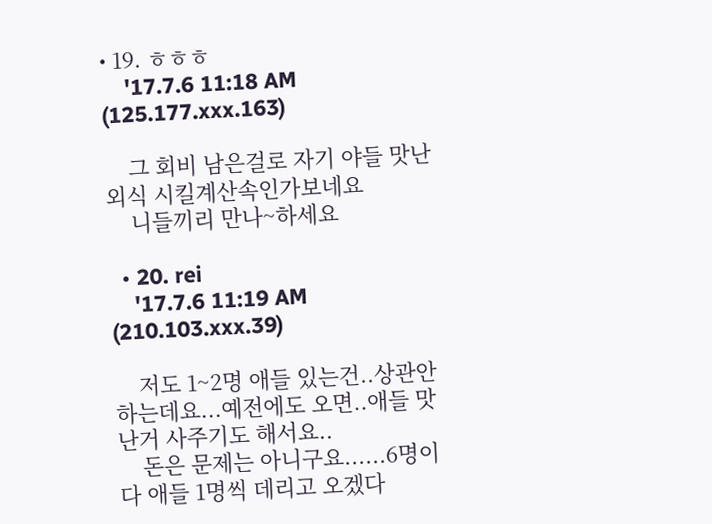• 19. ㅎㅎㅎ
    '17.7.6 11:18 AM (125.177.xxx.163)

    그 회비 남은걸로 자기 야들 맛난 외식 시킬계산속인가보네요
    니들끼리 만나~하세요

  • 20. rei
    '17.7.6 11:19 AM (210.103.xxx.39)

    저도 1~2명 애들 있는건..상관안하는데요...예전에도 오면..애들 맛난거 사주기도 해서요..
    돈은 문제는 아니구요......6명이 다 애들 1명씩 데리고 오겠다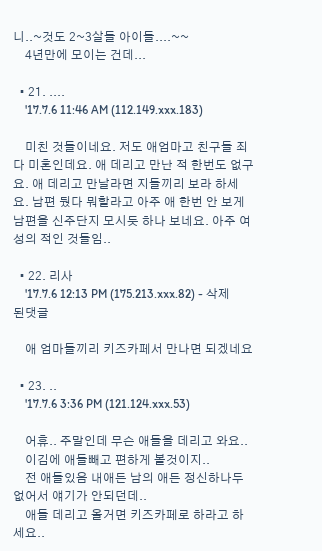니..~것도 2~3살들 아이들....~~
    4년만에 모이는 건데...

  • 21. ....
    '17.7.6 11:46 AM (112.149.xxx.183)

    미친 것들이네요. 저도 애엄마고 친구들 죄다 미혼인데요. 애 데리고 만난 적 한번도 없구요. 애 데리고 만날라면 지들끼리 보라 하세요. 남편 뒀다 뭐할라고 아주 애 한번 안 보게 남편을 신주단지 모시듯 하나 보네요. 아주 여성의 적인 것들임..

  • 22. 리사
    '17.7.6 12:13 PM (175.213.xxx.82) - 삭제된댓글

    애 엄마들끼리 키즈카페서 만나면 되겠네요

  • 23. ..
    '17.7.6 3:36 PM (121.124.xxx.53)

    어휴.. 주말인데 무슨 애들을 데리고 와요..
    이김에 애들빼고 편하게 볼것이지..
    전 애들있음 내애든 남의 애든 정신하나두 없어서 얘기가 안되던데..
    애들 데리고 올거면 키즈카페로 하라고 하세요..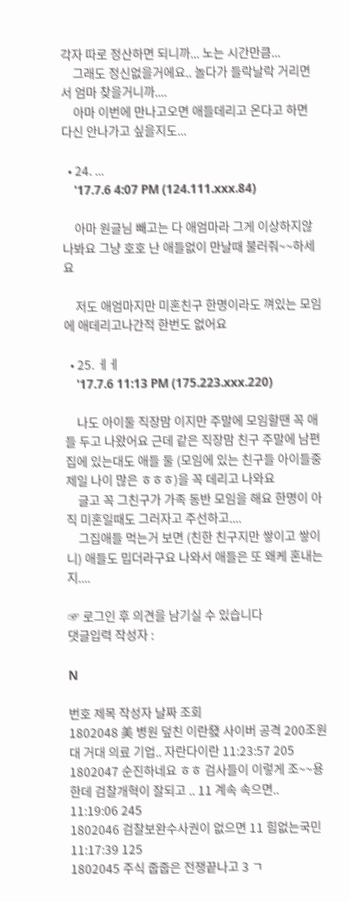각자 따로 정산하면 되니까... 노는 시간만큼...
    그래도 정신없을거에요.. 놀다가 들락날락 거리면서 엄마 찾을거니까....
    아마 이번에 만나고오면 애들데리고 온다고 하면 다신 안나가고 싶을지도...

  • 24. ...
    '17.7.6 4:07 PM (124.111.xxx.84)

    아마 원글님 빼고는 다 애엄마라 그게 이상하지않나봐요 그냥 호호 난 애들없이 만날때 불러줘~~하세요

    저도 애엄마지만 미혼친구 한명이라도 껴있는 모임에 애데리고나간적 한번도 없어요

  • 25. ㅔㅔ
    '17.7.6 11:13 PM (175.223.xxx.220)

    나도 아이둘 직장맘 이지만 주말에 모임할땐 꼭 애들 두고 나왔어요 근데 같은 직장맘 친구 주말에 남편 집에 있는대도 애들 둘 (모임에 있는 친구들 아이들중 제일 나이 많은 ㅎㅎㅎ)을 꼭 데리고 나와요
    글고 꼭 그친구가 가족 동반 모임을 해요 한명이 아직 미혼일때도 그러자고 주선하고....
    그집애들 먹는거 보면 (친한 친구지만 쌓이고 쌓이니) 애들도 밉더라구요 나와서 애들은 또 왜케 혼내는지....

☞ 로그인 후 의견을 남기실 수 있습니다
댓글입력 작성자 :

N

번호 제목 작성자 날짜 조회
1802048 美 병원 덮친 이란發 사이버 공격 200조원대 거대 의료 기업.. 자란다이란 11:23:57 205
1802047 순진하네요 ㅎㅎ 검사들이 이렇게 조~~용한데 검찰개혁이 잘되고 .. 11 계속 속으면.. 11:19:06 245
1802046 검찰보완수사권이 없으면 11 힘없는국민 11:17:39 125
1802045 주식 줍줍은 전쟁끝나고 3 ㄱ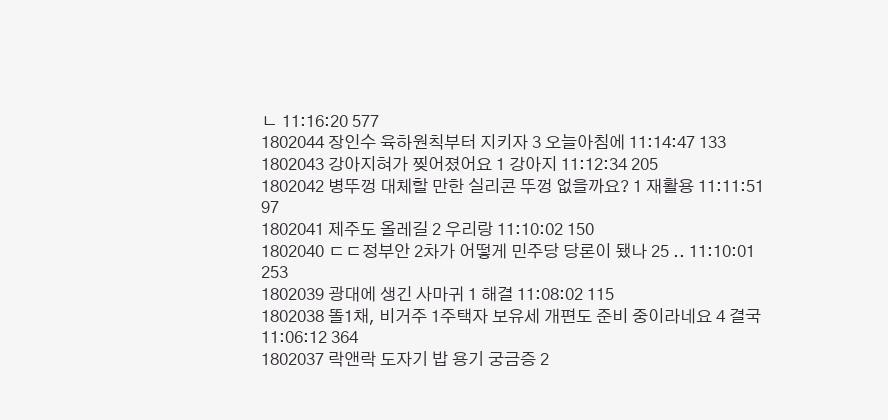ㄴ 11:16:20 577
1802044 장인수 육하원칙부터 지키자 3 오늘아침에 11:14:47 133
1802043 강아지혀가 찢어졌어요 1 강아지 11:12:34 205
1802042 병뚜껑 대체할 만한 실리콘 뚜껑 없을까요? 1 재활용 11:11:51 97
1802041 제주도 올레길 2 우리랑 11:10:02 150
1802040 ㄷㄷ정부안 2차가 어떻게 민주당 당론이 됐나 25 .. 11:10:01 253
1802039 광대에 생긴 사마귀 1 해결 11:08:02 115
1802038 똘1채, 비거주 1주택자 보유세 개편도 준비 중이라네요 4 결국 11:06:12 364
1802037 락앤락 도자기 밥 용기 궁금증 2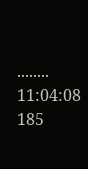........ 11:04:08 185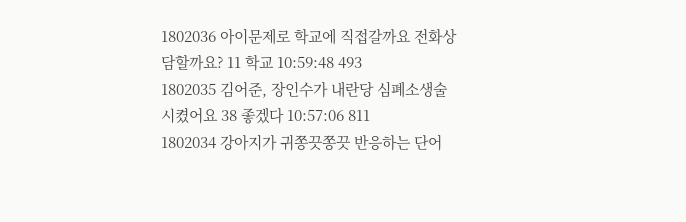1802036 아이문제로 학교에 직접갈까요 전화상담할까요? 11 학교 10:59:48 493
1802035 김어준, 장인수가 내란당 심폐소생술 시켰어요 38 좋겠다 10:57:06 811
1802034 강아지가 귀쫑끗쫑끗 반응하는 단어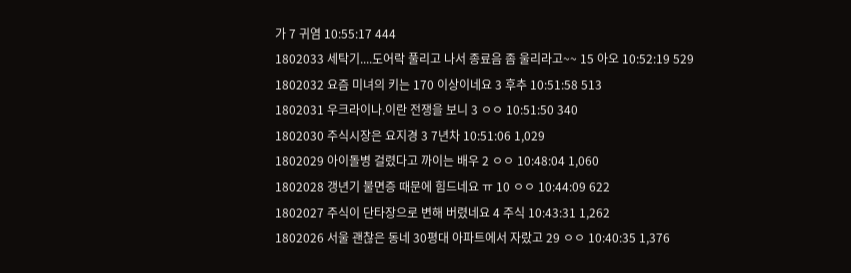가 7 귀염 10:55:17 444
1802033 세탁기....도어락 풀리고 나서 종료음 좀 울리라고~~ 15 아오 10:52:19 529
1802032 요즘 미녀의 키는 170 이상이네요 3 후추 10:51:58 513
1802031 우크라이나.이란 전쟁을 보니 3 ㅇㅇ 10:51:50 340
1802030 주식시장은 요지경 3 7년차 10:51:06 1,029
1802029 아이돌병 걸렸다고 까이는 배우 2 ㅇㅇ 10:48:04 1,060
1802028 갱년기 불면증 때문에 힘드네요 ㅠ 10 ㅇㅇ 10:44:09 622
1802027 주식이 단타장으로 변해 버렸네요 4 주식 10:43:31 1,262
1802026 서울 괜찮은 동네 30평대 아파트에서 자랐고 29 ㅇㅇ 10:40:35 1,376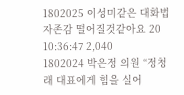1802025 이성미같은 대화법 자존감 떨어질것같아요 20 10:36:47 2,040
1802024 박은정 의원 “정청래 대표에게 힘을 실어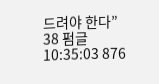드려야 한다” 38 펌글 10:35:03 876